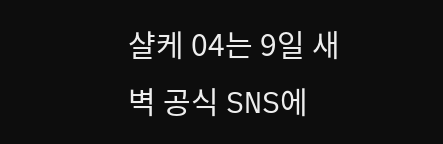샬케 04는 9일 새벽 공식 SNS에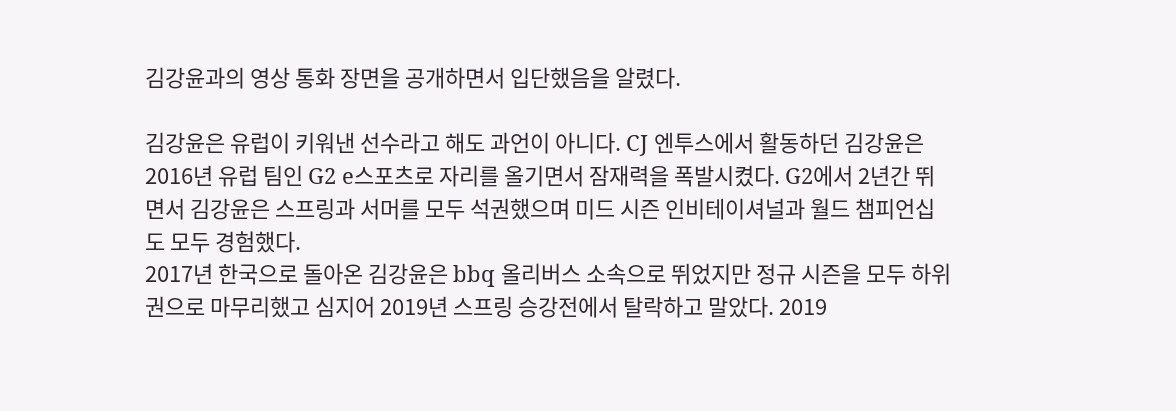김강윤과의 영상 통화 장면을 공개하면서 입단했음을 알렸다.

김강윤은 유럽이 키워낸 선수라고 해도 과언이 아니다. CJ 엔투스에서 활동하던 김강윤은 2016년 유럽 팀인 G2 e스포츠로 자리를 올기면서 잠재력을 폭발시켰다. G2에서 2년간 뛰면서 김강윤은 스프링과 서머를 모두 석권했으며 미드 시즌 인비테이셔널과 월드 챔피언십도 모두 경험했다.
2017년 한국으로 돌아온 김강윤은 bbq 올리버스 소속으로 뛰었지만 정규 시즌을 모두 하위권으로 마무리했고 심지어 2019년 스프링 승강전에서 탈락하고 말았다. 2019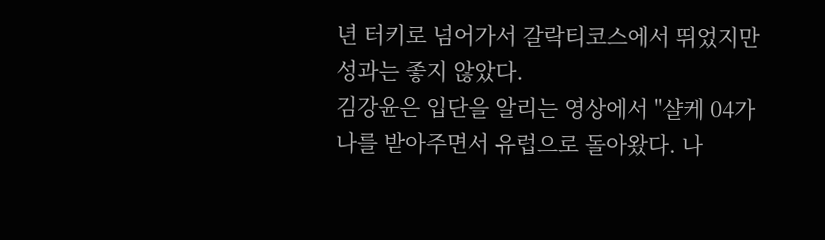년 터키로 넘어가서 갈락티코스에서 뛰었지만 성과는 좋지 않았다.
김강윤은 입단을 알리는 영상에서 "샬케 04가 나를 받아주면서 유럽으로 돌아왔다. 나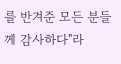를 반겨준 모든 분들께 감사하다"라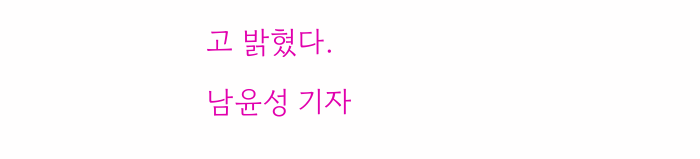고 밝혔다.
남윤성 기자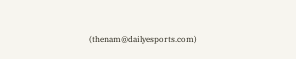(thenam@dailyesports.com)